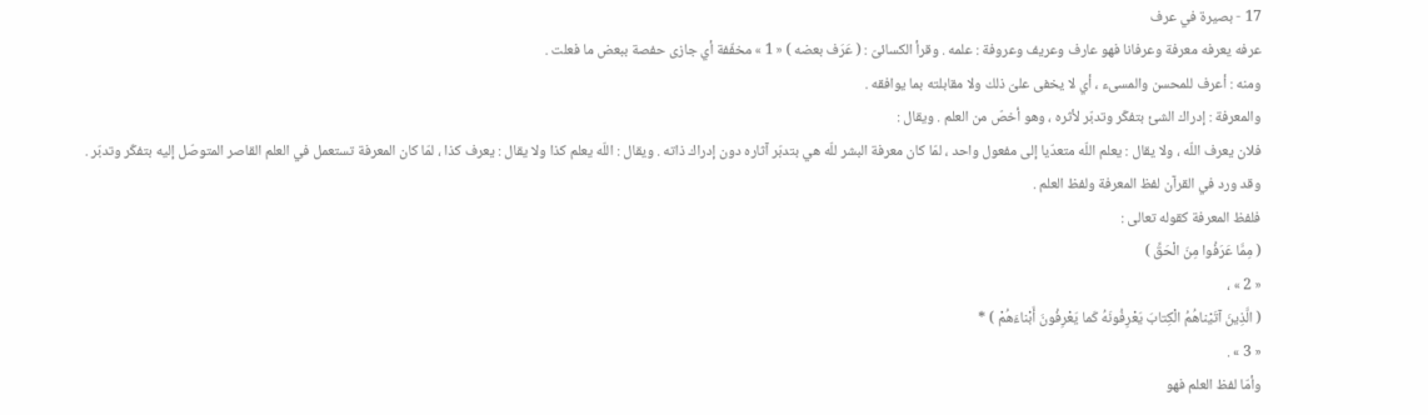17 - بصيرة في عرف
عرفه يعرفه معرفة وعرفانا فهو عارف وعريف وعروفة : علمه . وقرأ الكسائىّ : ( عَرَف بعضه ) « 1 » مخفّفة أي جازى حفصة ببعض ما فعلت .
ومنه : أعرف للمحسن والمسىء ، أي لا يخفى علىّ ذلك ولا مقابلته بما يوافقه .
والمعرفة : إدراك الشئ بتفكّر وتدبّر لأثره ، وهو أخصّ من العلم . ويقال :
فلان يعرف اللّه ، ولا يقال : يعلم اللّه متعدّيا إلى مفعول واحد ، لمّا كان معرفة البشر للّه هي بتدبّر آثاره دون إدراك ذاته . ويقال : اللّه يعلم كذا ولا يقال : يعرف كذا ، لمّا كان المعرفة تستعمل في العلم القاصر المتوصّل إليه بتفكّر وتدبّر .
وقد ورد في القرآن لفظ المعرفة ولفظ العلم .
فلفظ المعرفة كقوله تعالى :
( مِمَّا عَرَفُوا مِنَ الْحَقِّ )
« 2 » ،
( الَّذِينَ آتَيْناهُمُ الْكِتابَ يَعْرِفُونَهُ كَما يَعْرِفُونَ أَبْناءَهُمْ ) *
« 3 » .
وأمّا لفظ العلم فهو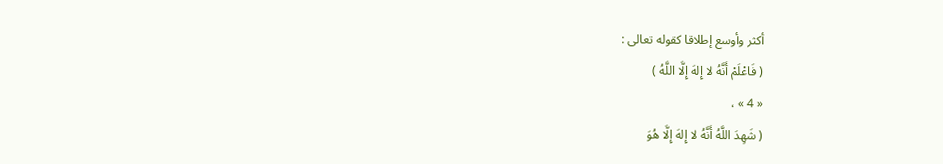أكثر وأوسع إطلاقا كقوله تعالى :
( فَاعْلَمْ أَنَّهُ لا إِلهَ إِلَّا اللَّهُ )
« 4 » ،
( شَهِدَ اللَّهُ أَنَّهُ لا إِلهَ إِلَّا هُوَ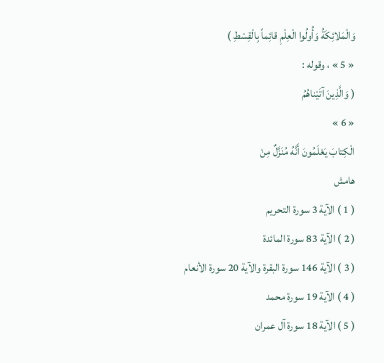وَالْمَلائِكَةُ وَأُولُوا الْعِلْمِ قائِماً بِالْقِسْطِ )
« 5 » ، وقوله :
( وَالَّذِينَ آتَيْناهُمُ
« 6 »
الْكِتابَ يَعْلَمُونَ أَنَّهُ مُنَزَّلٌ مِنْ
هامش
( 1 ) الآية 3 سورة التحريم
( 2 ) الآية 83 سورة المائدة
( 3 ) الآية 146 سورة البقرة والآية 20 سورة الأنعام
( 4 ) الآية 19 سورة محمد
( 5 ) الآية 18 سورة آل عمران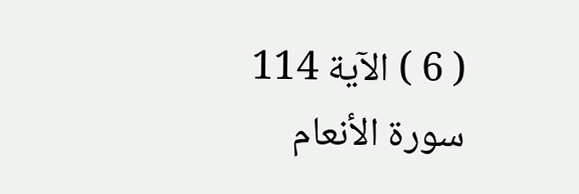( 6 ) الآية 114 سورة الأنعام